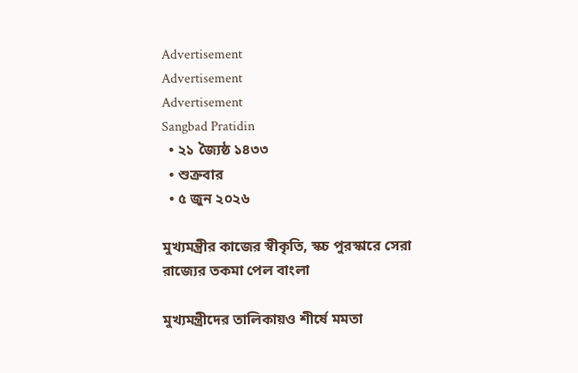Advertisement
Advertisement
Advertisement
Sangbad Pratidin
  • ২১ জ্যৈষ্ঠ ১৪৩৩
  • শুক্রবার
  • ৫ জুন ২০২৬

মুখ্যমন্ত্রীর কাজের স্বীকৃতি, স্কচ পুরস্কারে সেরা রাজ্যের তকমা পেল বাংলা

মুখ্যমন্ত্রীদের তালিকায়ও শীর্ষে মমতা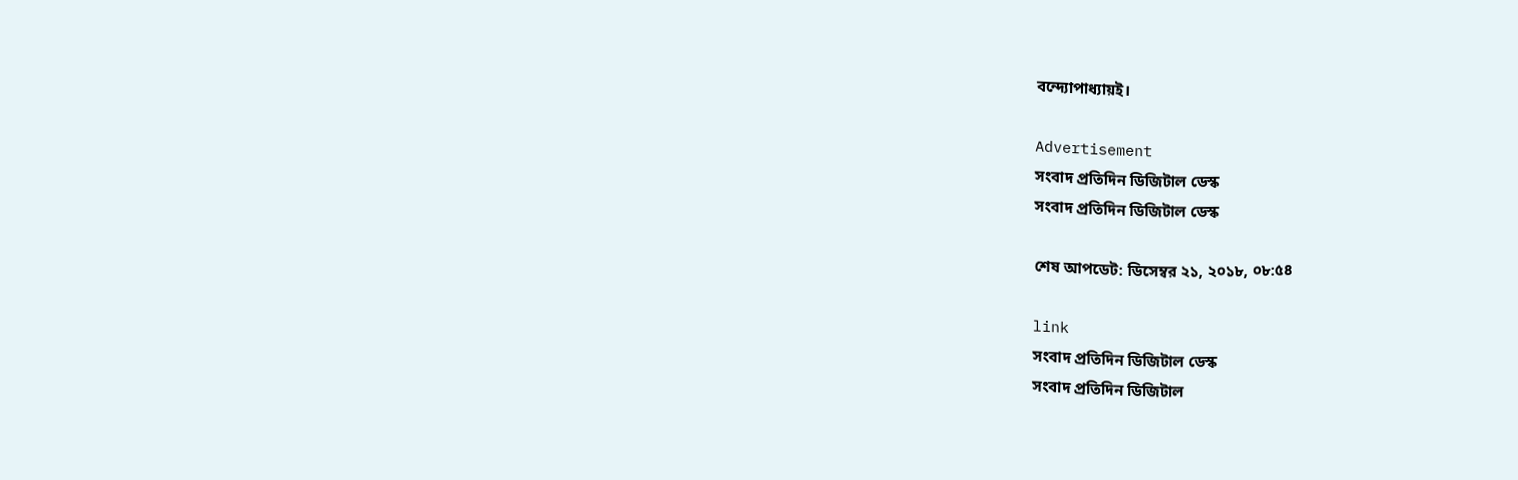বন্দ্যোপাধ্যায়ই।

Advertisement
সংবাদ প্রতিদিন ডিজিটাল ডেস্ক
সংবাদ প্রতিদিন ডিজিটাল ডেস্ক

শেষ আপডেট: ডিসেম্বর ২১, ২০১৮, ০৮:৫৪

link
সংবাদ প্রতিদিন ডিজিটাল ডেস্ক
সংবাদ প্রতিদিন ডিজিটাল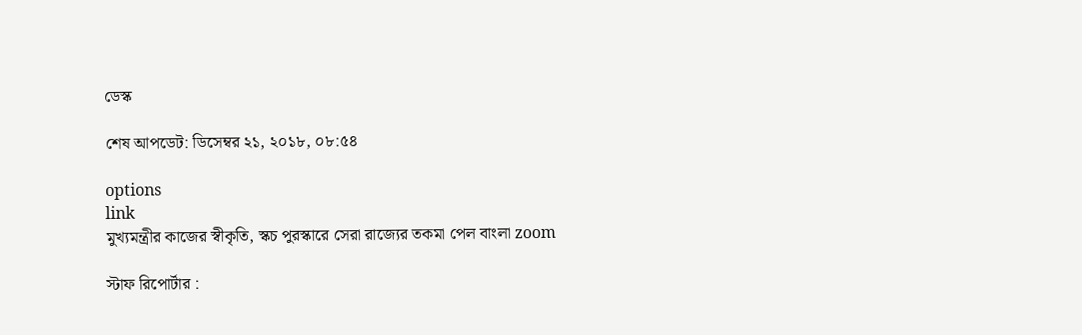ডেস্ক

শেষ আপডেট: ডিসেম্বর ২১, ২০১৮, ০৮:৫৪

options
link
মুখ্যমন্ত্রীর কাজের স্বীকৃতি, স্কচ পুরস্কারে সেরা রাজ্যের তকমা পেল বাংলা zoom

স্টাফ রিপোর্টার :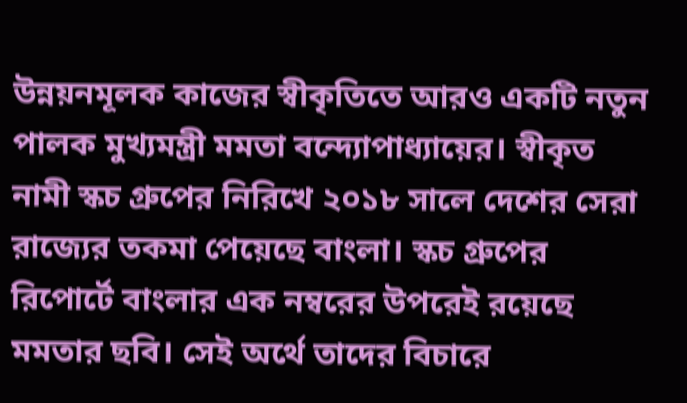উন্নয়নমূলক কাজের স্বীকৃতিতে আরও একটি নতুন পালক মুখ্যমন্ত্রী মমতা বন্দ্যোপাধ্যায়ের। স্বীকৃত নামী স্কচ গ্রুপের নিরিখে ২০১৮ সালে দেশের সেরা রাজ্যের তকমা পেয়েছে বাংলা। স্কচ গ্রুপের রিপোর্টে বাংলার এক নম্বরের উপরেই রয়েছে মমতার ছবি। সেই অর্থে তাদের বিচারে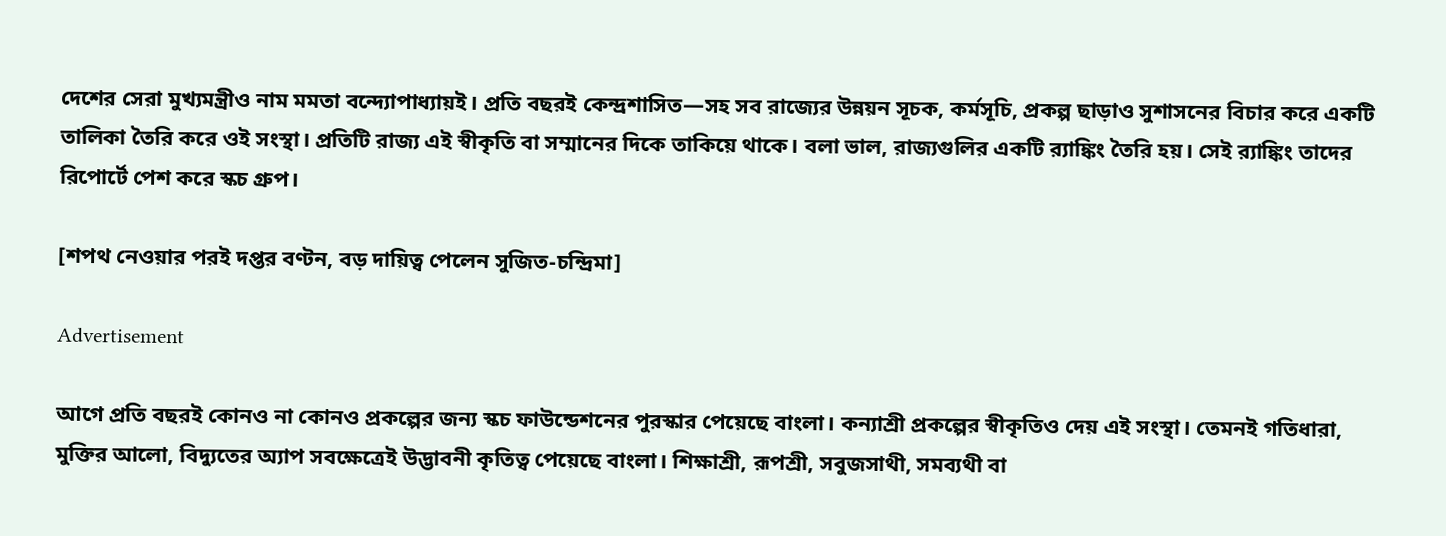দেশের সেরা মুখ্যমন্ত্রীও নাম মমতা বন্দ্যোপাধ্যায়ই। প্রতি বছরই কেন্দ্রশাসিত—সহ সব রাজ্যের উন্নয়ন সূচক, কর্মসূচি, প্রকল্প ছাড়াও সুশাসনের বিচার করে একটি তালিকা তৈরি করে ওই সংস্থা। প্রতিটি রাজ্য এই স্বীকৃতি বা সম্মানের দিকে তাকিয়ে থাকে। বলা ভাল, রাজ্যগুলির একটি র‌্যাঙ্কিং তৈরি হয়। সেই র‌্যাঙ্কিং তাদের রিপোর্টে পেশ করে স্কচ গ্রুপ।

[শপথ নেওয়ার পরই দপ্তর বণ্টন, বড় দায়িত্ব পেলেন সুজিত-চন্দ্রিমা]

Advertisement

আগে প্রতি বছরই কোনও না কোনও প্রকল্পের জন্য স্কচ ফাউন্ডেশনের পুরস্কার পেয়েছে বাংলা। কন্যাশ্রী প্রকল্পের স্বীকৃতিও দেয় এই সংস্থা। তেমনই গতিধারা, মুক্তির আলো, বিদ্যুতের অ্যাপ সবক্ষেত্রেই উদ্ভাবনী কৃতিত্ব পেয়েছে বাংলা। শিক্ষাশ্রী, রূপশ্রী, সবুজসাথী, সমব্যথী বা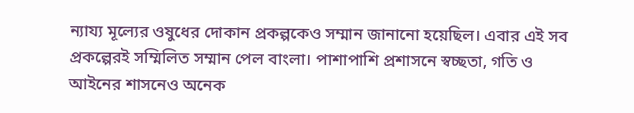ন্যায্য মূল্যের ওষুধের দোকান প্রকল্পকেও সম্মান জানানো হয়েছিল। এবার এই সব প্রকল্পেরই সম্মিলিত সম্মান পেল বাংলা। পাশাপাশি প্রশাসনে স্বচ্ছতা, গতি ও আইনের শাসনেও অনেক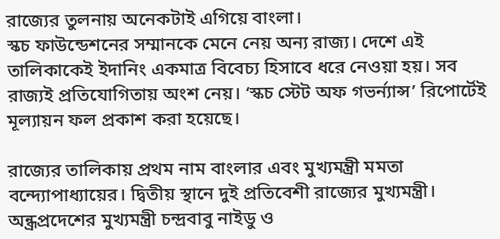রাজ্যের তুলনায় অনেকটাই এগিয়ে বাংলা।
স্কচ ফাউন্ডেশনের সম্মানকে মেনে নেয় অন্য রাজ্য। দেশে এই তালিকাকেই ইদানিং একমাত্র বিবেচ্য হিসাবে ধরে নেওয়া হয়। সব রাজ্যই প্রতিযোগিতায় অংশ নেয়। ‘স্কচ স্টেট অফ গভর্ন্যান্স’ রিপোর্টেই মূল্যায়ন ফল প্রকাশ করা হয়েছে।

রাজ্যের তালিকায় প্রথম নাম বাংলার এবং মুখ্যমন্ত্রী মমতা বন্দ্যোপাধ্যায়ের। দ্বিতীয় স্থানে দুই প্রতিবেশী রাজ্যের মুখ্যমন্ত্রী। অন্ধ্রপ্রদেশের মুখ্যমন্ত্রী চন্দ্রবাবু নাইডু ও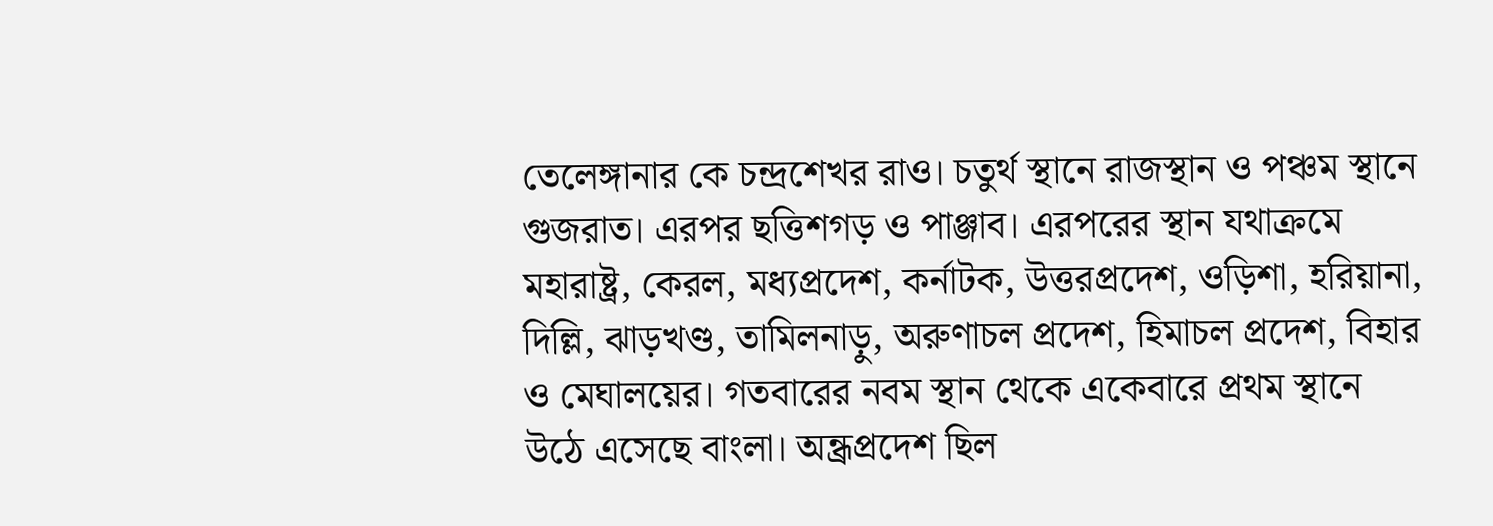তেলেঙ্গানার কে চন্দ্রশেখর রাও। চতুর্থ স্থানে রাজস্থান ও পঞ্চম স্থানে গুজরাত। এরপর ছত্তিশগড় ও পাঞ্জাব। এরপরের স্থান যথাক্রমে মহারাষ্ট্র, কেরল, মধ্যপ্রদেশ, কর্নাটক, উত্তরপ্রদেশ, ওড়িশা, হরিয়ানা, দিল্লি, ঝাড়খণ্ড, তামিলনাড়ু, অরুণাচল প্রদেশ, হিমাচল প্রদেশ, বিহার ও মেঘালয়ের। গতবারের নবম স্থান থেকে একেবারে প্রথম স্থানে উঠে এসেছে বাংলা। অন্ধ্রপ্রদেশ ছিল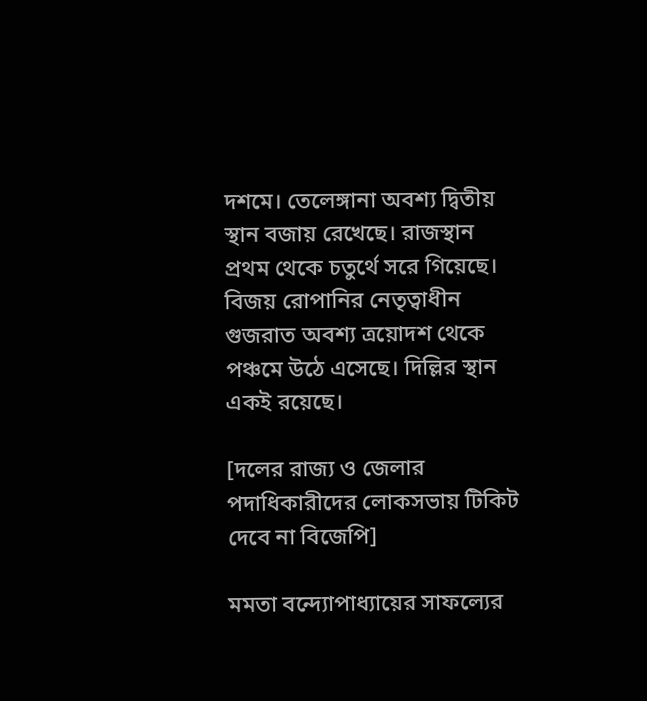দশমে। তেলেঙ্গানা অবশ্য দ্বিতীয় স্থান বজায় রেখেছে। রাজস্থান প্রথম থেকে চতুর্থে সরে গিয়েছে। বিজয় রোপানির নেতৃত্বাধীন গুজরাত অবশ্য ত্রয়োদশ থেকে পঞ্চমে উঠে এসেছে। দিল্লির স্থান একই রয়েছে।

[দলের রাজ্য ও জেলার পদাধিকারীদের লোকসভায় টিকিট দেবে না বিজেপি]

মমতা বন্দ্যোপাধ্যায়ের সাফল্যের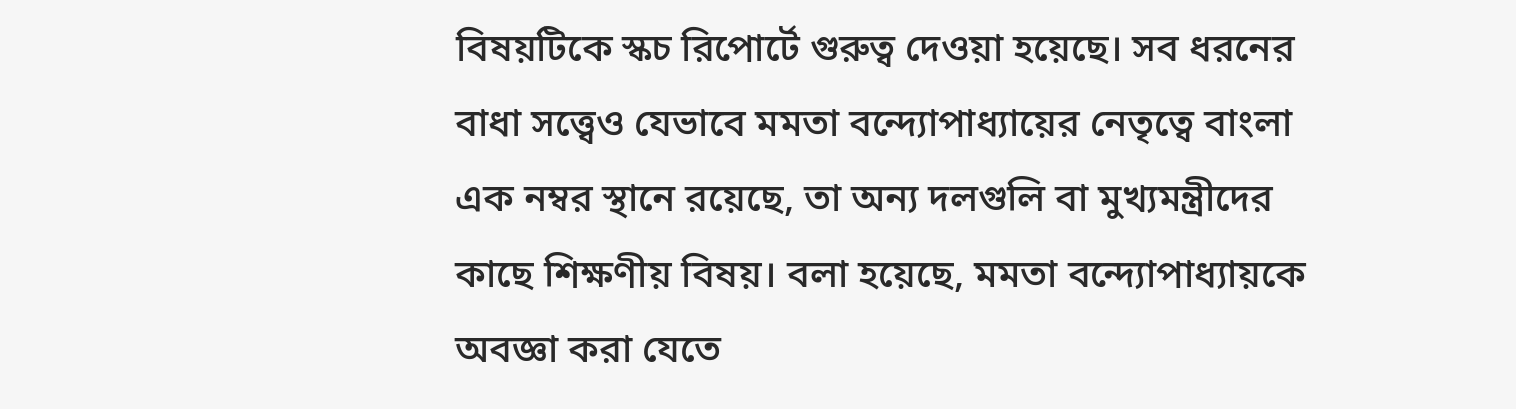বিষয়টিকে স্কচ রিপোর্টে গুরুত্ব দেওয়া হয়েছে। সব ধরনের বাধা সত্ত্বেও যেভাবে মমতা বন্দ্যোপাধ্যায়ের নেতৃত্বে বাংলা এক নম্বর স্থানে রয়েছে, তা অন্য দলগুলি বা মুখ্যমন্ত্রীদের কাছে শিক্ষণীয় বিষয়। বলা হয়েছে, মমতা বন্দ্যোপাধ্যায়কে অবজ্ঞা করা যেতে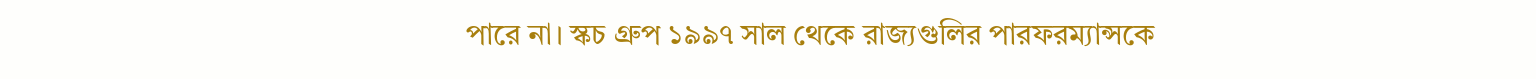পারে না। স্কচ গ্রুপ ১৯৯৭ সাল থেকে রাজ্যগুলির পারফরম্যান্সকে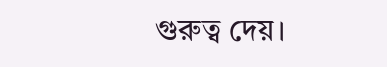গুরুত্ব দেয়।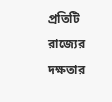প্রতিটি রাজ্যের দক্ষতার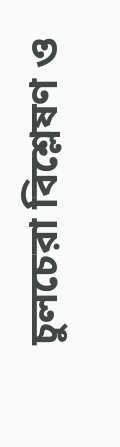চুলচেরা বিশ্লেষণ ও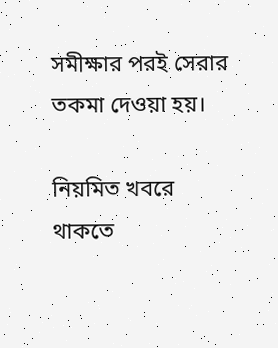সমীক্ষার পরই সেরার তকমা দেওয়া হয়।

নিয়মিত খবরে থাকতে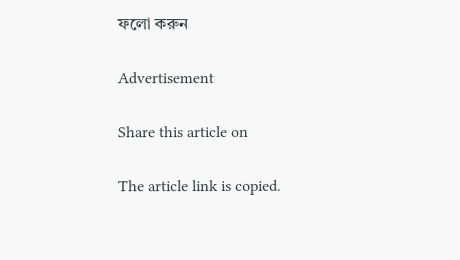ফলো করুন

Advertisement

Share this article on

The article link is copied.